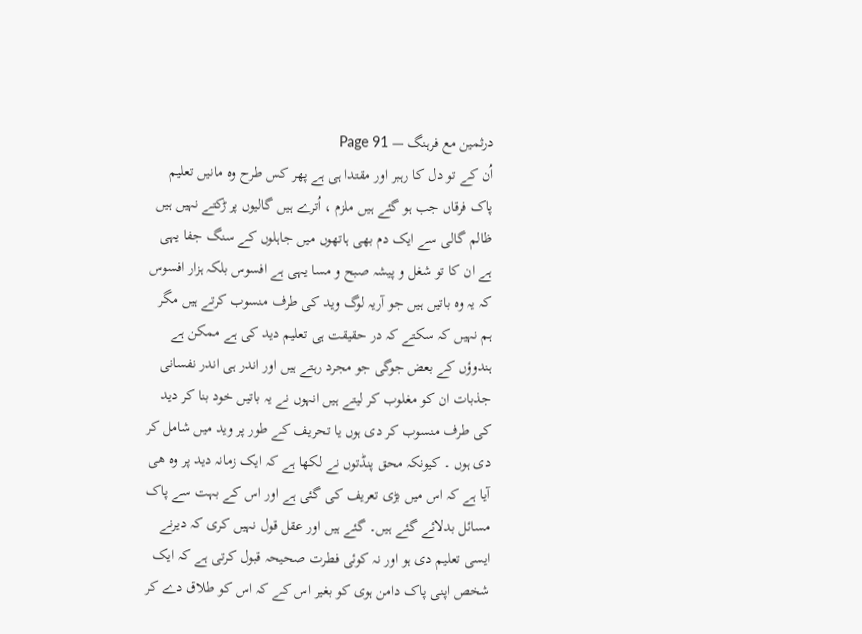درثمین مع فرہنگ — Page 91
اُن کے تو دل کا رہبر اور مقتدا ہی ہے پھر کس طرح وہ مانیں تعلیم پاک فرقاں جب ہو گئے ہیں ملزم ، اُترے ہیں گالیوں پر ڑکتے نہیں ہیں ظالم گالی سے ایک دم بھی ہاتھوں میں جاہلوں کے سنگ جفا یہی ہے ان کا تو شغل و پیشہ صبح و مسا یہی ہے افسوس بلکہ ہزار افسوس کہ یہ وہ باتیں ہیں جو آریہ لوگ وید کی طرف منسوب کرتے ہیں مگر ہم نہیں کہ سکتے کہ در حقیقت ہی تعلیم دید کی ہے ممکن ہے ہندوؤں کے بعض جوگی جو مجرد رہتے ہیں اور اندر ہی اندر نفسانی جذبات ان کو مغلوب کر لیتے ہیں انہوں نے یہ باتیں خود بنا کر دید کی طرف منسوب کر دی ہوں یا تحریف کے طور پر وید میں شامل کر دی ہوں ۔ کیونکہ محق پنڈتوں نے لکھا ہے کہ ایک زمانہ دید پر وہ ھی آیا ہے کہ اس میں بڑی تعریف کی گئی ہے اور اس کے بہت سے پاک مسائل بدلائے گئے ہیں۔ گئے ہیں اور عقل قول نہیں کری کہ دیرنے ایسی تعلیم دی ہو اور نہ کوئی فطرت صحیحہ قبول کرتی ہے کہ ایک شخص اپنی پاک دامن ہوی کو بغیر اس کے کہ اس کو طلاق دے کر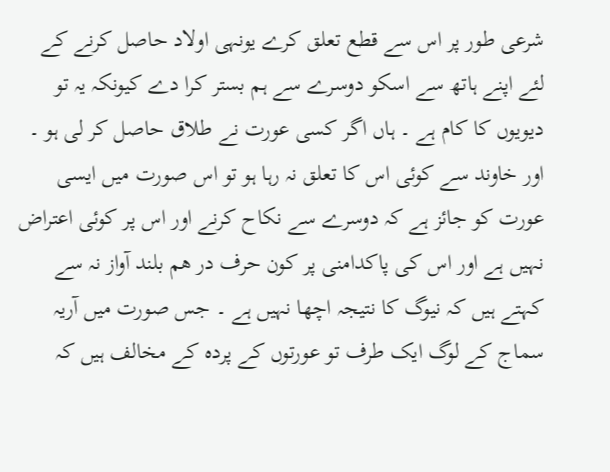شرعی طور پر اس سے قطع تعلق کرے یونہی اولاد حاصل کرنے کے لئے اپنے ہاتھ سے اسکو دوسرے سے ہم بستر کرا دے کیونکہ یہ تو دیویوں کا کام ہے ۔ ہاں اگر کسی عورت نے طلاق حاصل کر لی ہو ۔ اور خاوند سے کوئی اس کا تعلق نہ رہا ہو تو اس صورت میں ایسی عورت کو جائز ہے کہ دوسرے سے نکاح کرنے اور اس پر کوئی اعتراض نہیں ہے اور اس کی پاکدامنی پر کون حرف در هم بلند آواز نہ سے کہتے ہیں کہ نیوگ کا نتیجہ اچھا نہیں ہے ۔ جس صورت میں آریہ سماج کے لوگ ایک طرف تو عورتوں کے پردہ کے مخالف ہیں کہ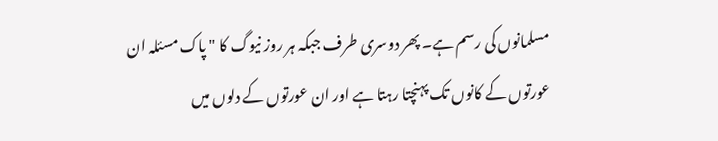مسلمانوں کی رسم ہے۔ پھر دوسری طرف جبکہ ہر روز نیوگ کا " پاک مسئلہ ان عورتوں کے کانوں تک پہنچتا رہتا ہے اور ان عورتوں کے دلوں میں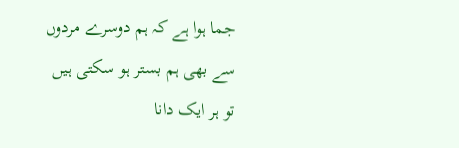جما ہوا ہے کہ ہم دوسرے مردوں سے بھی ہم بستر ہو سکتی ہیں تو ہر ایک دانا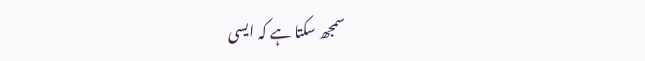سمجھ سکتا ہے کہ ایسی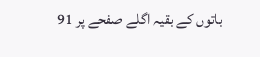باتوں کے بقیہ اگلے صفحے پر 91